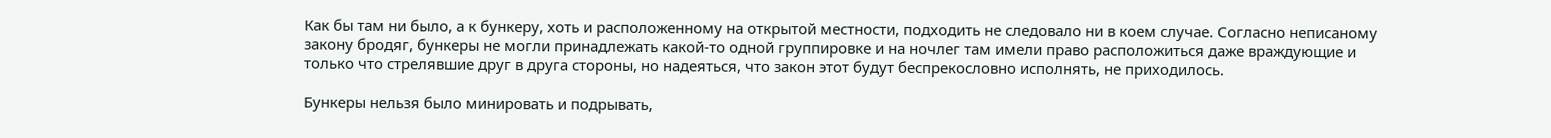Как бы там ни было, а к бункеру, хоть и расположенному на открытой местности, подходить не следовало ни в коем случае. Согласно неписаному закону бродяг, бункеры не могли принадлежать какой-то одной группировке и на ночлег там имели право расположиться даже враждующие и только что стрелявшие друг в друга стороны, но надеяться, что закон этот будут беспрекословно исполнять, не приходилось.

Бункеры нельзя было минировать и подрывать,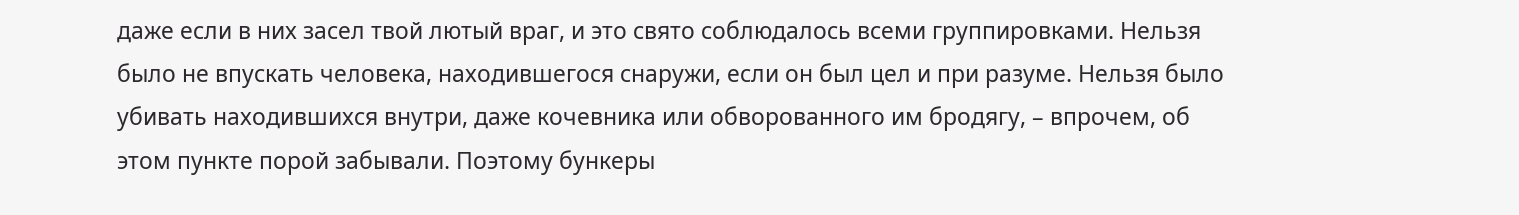даже если в них засел твой лютый враг, и это свято соблюдалось всеми группировками. Нельзя было не впускать человека, находившегося снаружи, если он был цел и при разуме. Нельзя было убивать находившихся внутри, даже кочевника или обворованного им бродягу, – впрочем, об этом пункте порой забывали. Поэтому бункеры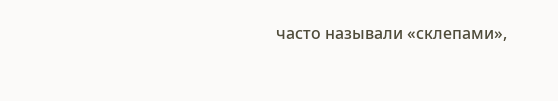часто называли «склепами»,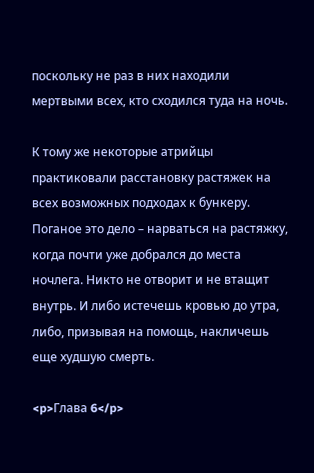поскольку не раз в них находили мертвыми всех, кто сходился туда на ночь.

К тому же некоторые атрийцы практиковали расстановку растяжек на всех возможных подходах к бункеру. Поганое это дело – нарваться на растяжку, когда почти уже добрался до места ночлега. Никто не отворит и не втащит внутрь. И либо истечешь кровью до утра, либо, призывая на помощь, накличешь еще худшую смерть.

<p>Глава 6</p>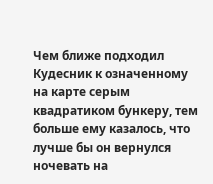Чем ближе подходил Кудесник к означенному на карте серым квадратиком бункеру, тем больше ему казалось, что лучше бы он вернулся ночевать на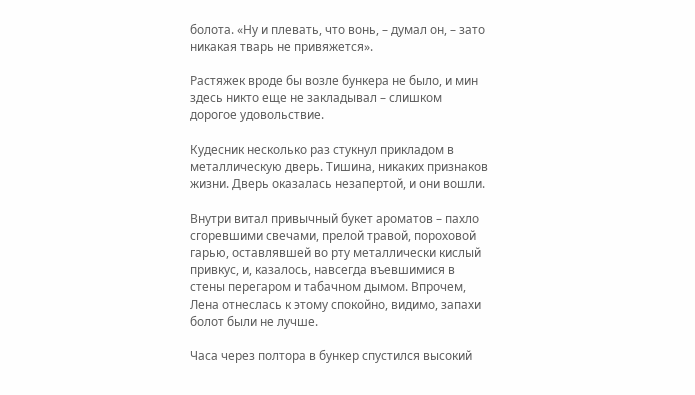болота. «Ну и плевать, что вонь, – думал он, – зато никакая тварь не привяжется».

Растяжек вроде бы возле бункера не было, и мин здесь никто еще не закладывал – слишком дорогое удовольствие.

Кудесник несколько раз стукнул прикладом в металлическую дверь. Тишина, никаких признаков жизни. Дверь оказалась незапертой, и они вошли.

Внутри витал привычный букет ароматов – пахло сгоревшими свечами, прелой травой, пороховой гарью, оставлявшей во рту металлически кислый привкус, и, казалось, навсегда въевшимися в стены перегаром и табачном дымом. Впрочем, Лена отнеслась к этому спокойно, видимо, запахи болот были не лучше.

Часа через полтора в бункер спустился высокий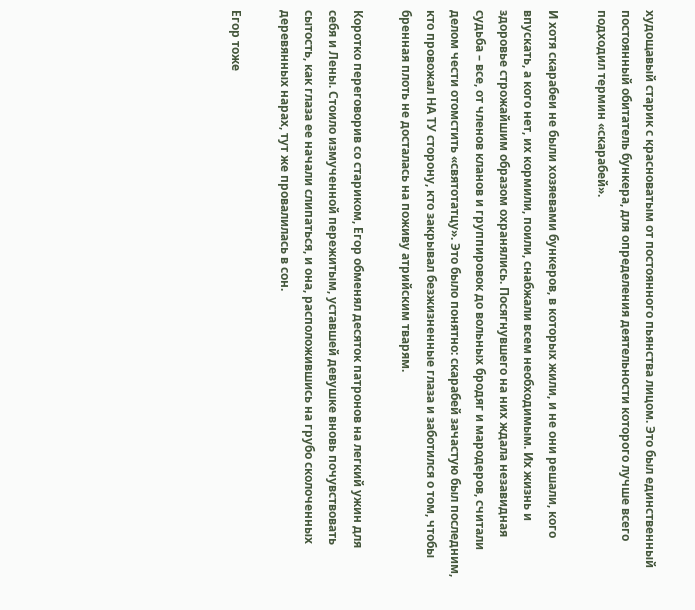худощавый старик с красноватым от постоянного пьянства лицом. Это был единственный постоянный обитатель бункера, для определения деятельности которого лучше всего подходил термин «скарабей».

И хотя скарабеи не были хозяевами бункеров, в которых жили, и не они решали, кого впускать, а кого нет, их кормили, поили, снабжали всем необходимым. Их жизнь и здоровье строжайшим образом охранялись. Посягнувшего на них ждала незавидная судьба – все, от членов кланов и группировок до вольных бродяг и мародеров, считали делом чести отомстить «святотатцу». Это было понятно: скарабей зачастую был последним, кто провожал НА ТУ сторону, кто закрывал безжизненные глаза и заботился о том, чтобы бренная плоть не досталась на поживу атрийским тварям.

Коротко переговорив со стариком, Егор обменял десяток патронов на легкий ужин для себя и Лены. Стоило измученной пережитым, уставшей девушке вновь почувствовать сытость, как глаза ее начали слипаться, и она, расположившись на грубо сколоченных деревянных нарах, тут же провалилась в сон.

Егор тоже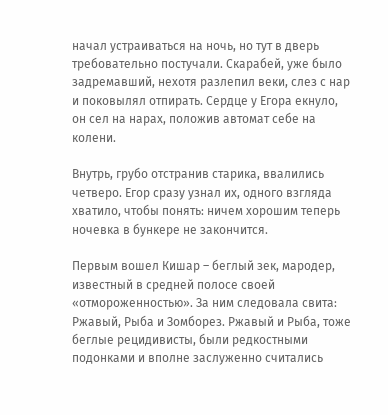начал устраиваться на ночь, но тут в дверь требовательно постучали. Скарабей, уже было задремавший, нехотя разлепил веки, слез с нар и поковылял отпирать. Сердце у Егора екнуло, он сел на нарах, положив автомат себе на колени.

Внутрь, грубо отстранив старика, ввалились четверо. Егор сразу узнал их, одного взгляда хватило, чтобы понять: ничем хорошим теперь ночевка в бункере не закончится.

Первым вошел Кишар – беглый зек, мародер, известный в средней полосе своей «отмороженностью». За ним следовала свита: Ржавый, Рыба и Зомборез. Ржавый и Рыба, тоже беглые рецидивисты, были редкостными подонками и вполне заслуженно считались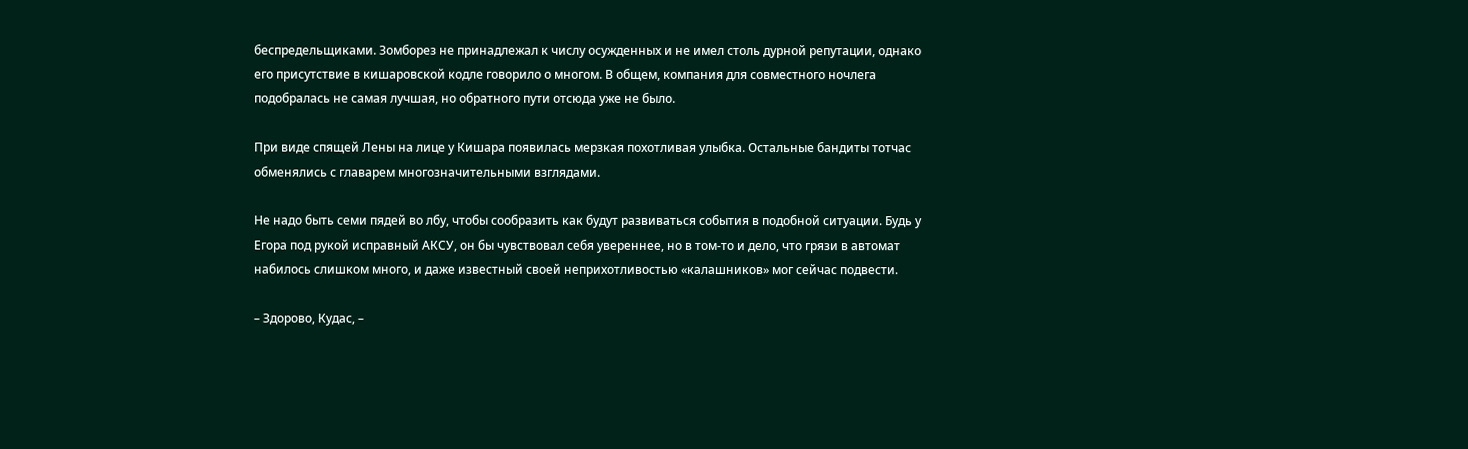беспредельщиками. Зомборез не принадлежал к числу осужденных и не имел столь дурной репутации, однако его присутствие в кишаровской кодле говорило о многом. В общем, компания для совместного ночлега подобралась не самая лучшая, но обратного пути отсюда уже не было.

При виде спящей Лены на лице у Кишара появилась мерзкая похотливая улыбка. Остальные бандиты тотчас обменялись с главарем многозначительными взглядами.

Не надо быть семи пядей во лбу, чтобы сообразить как будут развиваться события в подобной ситуации. Будь у Егора под рукой исправный АКСУ, он бы чувствовал себя увереннее, но в том-то и дело, что грязи в автомат набилось слишком много, и даже известный своей неприхотливостью «калашников» мог сейчас подвести.

– Здорово, Кудас, –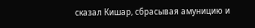сказал Кишар, сбрасывая амуницию и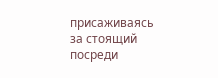присаживаясь за стоящий посреди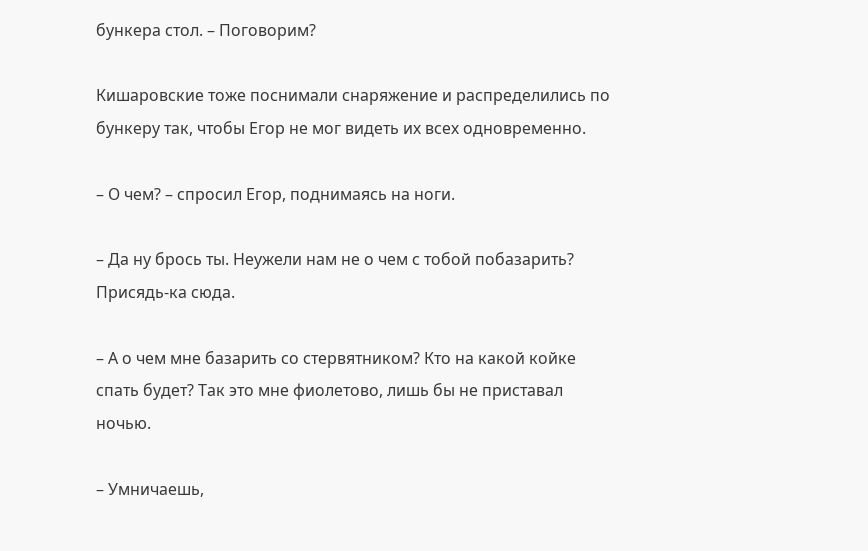бункера стол. – Поговорим?

Кишаровские тоже поснимали снаряжение и распределились по бункеру так, чтобы Егор не мог видеть их всех одновременно.

– О чем? – спросил Егор, поднимаясь на ноги.

– Да ну брось ты. Неужели нам не о чем с тобой побазарить? Присядь-ка сюда.

– А о чем мне базарить со стервятником? Кто на какой койке спать будет? Так это мне фиолетово, лишь бы не приставал ночью.

– Умничаешь,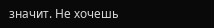значит. Не хочешь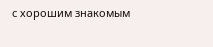с хорошим знакомым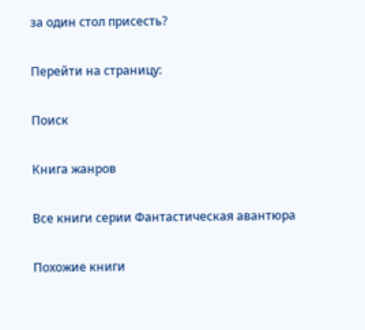за один стол присесть?

Перейти на страницу:

Поиск

Книга жанров

Все книги серии Фантастическая авантюра

Похожие книги